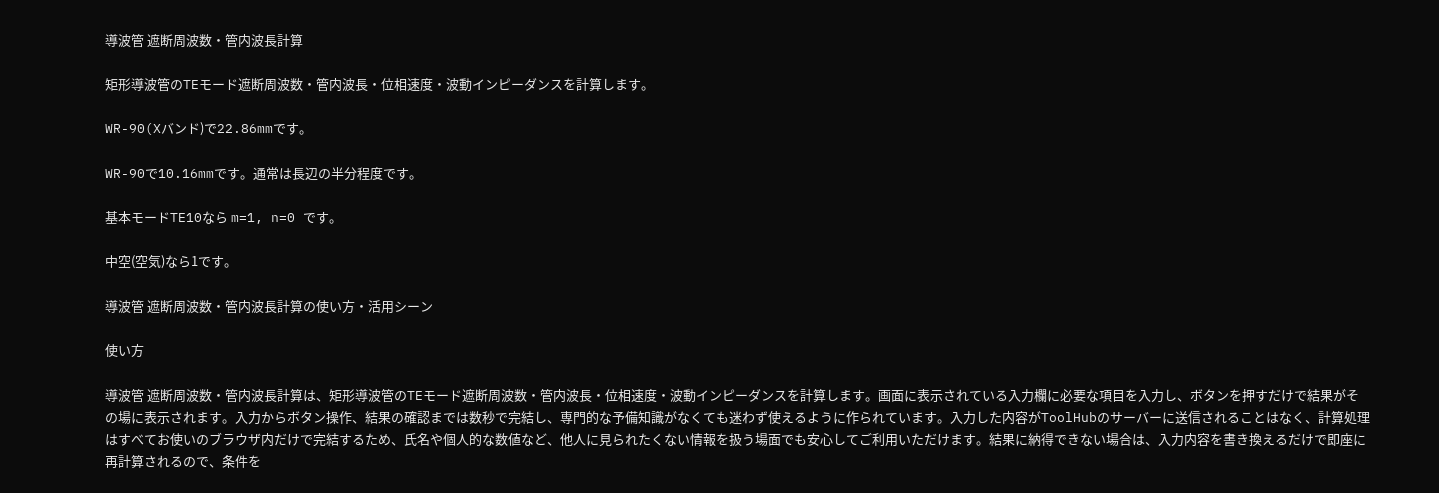導波管 遮断周波数・管内波長計算

矩形導波管のTEモード遮断周波数・管内波長・位相速度・波動インピーダンスを計算します。

WR-90(Xバンド)で22.86mmです。

WR-90で10.16mmです。通常は長辺の半分程度です。

基本モードTE10なら m=1, n=0 です。

中空(空気)なら1です。

導波管 遮断周波数・管内波長計算の使い方・活用シーン

使い方

導波管 遮断周波数・管内波長計算は、矩形導波管のTEモード遮断周波数・管内波長・位相速度・波動インピーダンスを計算します。画面に表示されている入力欄に必要な項目を入力し、ボタンを押すだけで結果がその場に表示されます。入力からボタン操作、結果の確認までは数秒で完結し、専門的な予備知識がなくても迷わず使えるように作られています。入力した内容がToolHubのサーバーに送信されることはなく、計算処理はすべてお使いのブラウザ内だけで完結するため、氏名や個人的な数値など、他人に見られたくない情報を扱う場面でも安心してご利用いただけます。結果に納得できない場合は、入力内容を書き換えるだけで即座に再計算されるので、条件を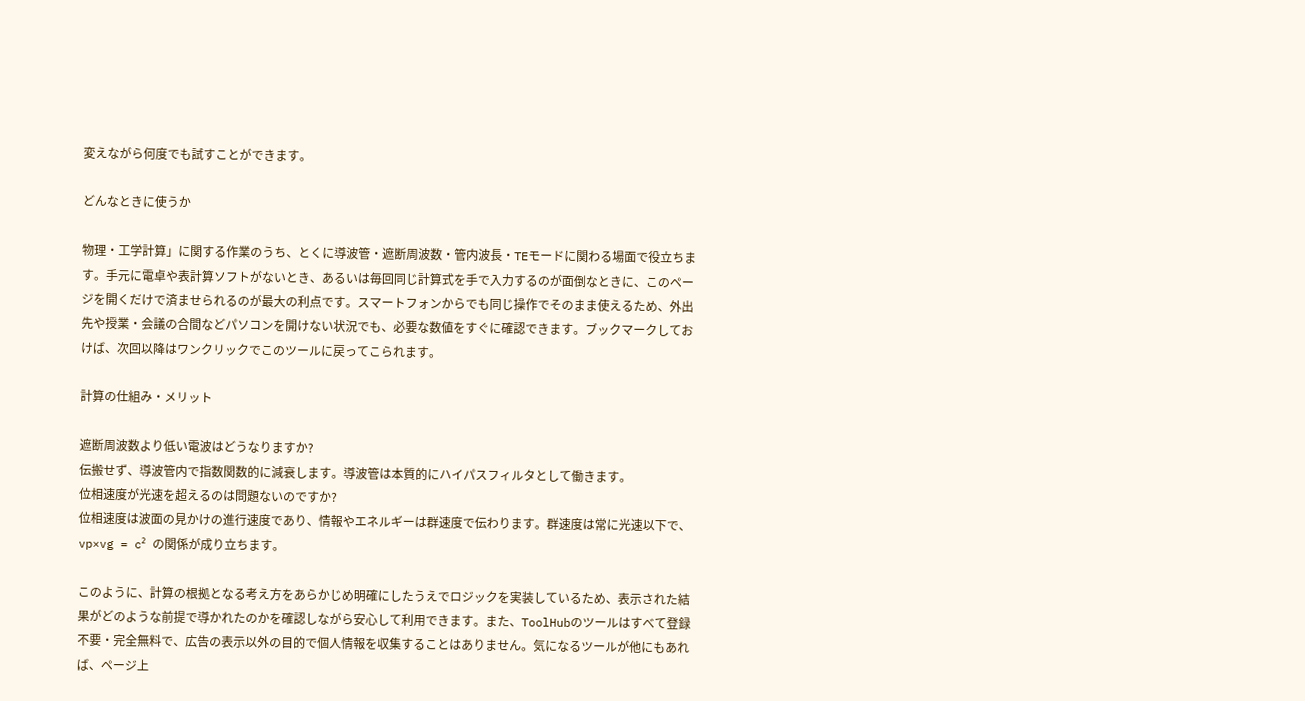変えながら何度でも試すことができます。

どんなときに使うか

物理・工学計算」に関する作業のうち、とくに導波管・遮断周波数・管内波長・TEモードに関わる場面で役立ちます。手元に電卓や表計算ソフトがないとき、あるいは毎回同じ計算式を手で入力するのが面倒なときに、このページを開くだけで済ませられるのが最大の利点です。スマートフォンからでも同じ操作でそのまま使えるため、外出先や授業・会議の合間などパソコンを開けない状況でも、必要な数値をすぐに確認できます。ブックマークしておけば、次回以降はワンクリックでこのツールに戻ってこられます。

計算の仕組み・メリット

遮断周波数より低い電波はどうなりますか?
伝搬せず、導波管内で指数関数的に減衰します。導波管は本質的にハイパスフィルタとして働きます。
位相速度が光速を超えるのは問題ないのですか?
位相速度は波面の見かけの進行速度であり、情報やエネルギーは群速度で伝わります。群速度は常に光速以下で、vp×vg = c² の関係が成り立ちます。

このように、計算の根拠となる考え方をあらかじめ明確にしたうえでロジックを実装しているため、表示された結果がどのような前提で導かれたのかを確認しながら安心して利用できます。また、ToolHubのツールはすべて登録不要・完全無料で、広告の表示以外の目的で個人情報を収集することはありません。気になるツールが他にもあれば、ページ上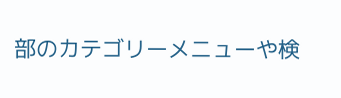部のカテゴリーメニューや検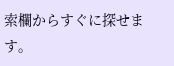索欄からすぐに探せます。